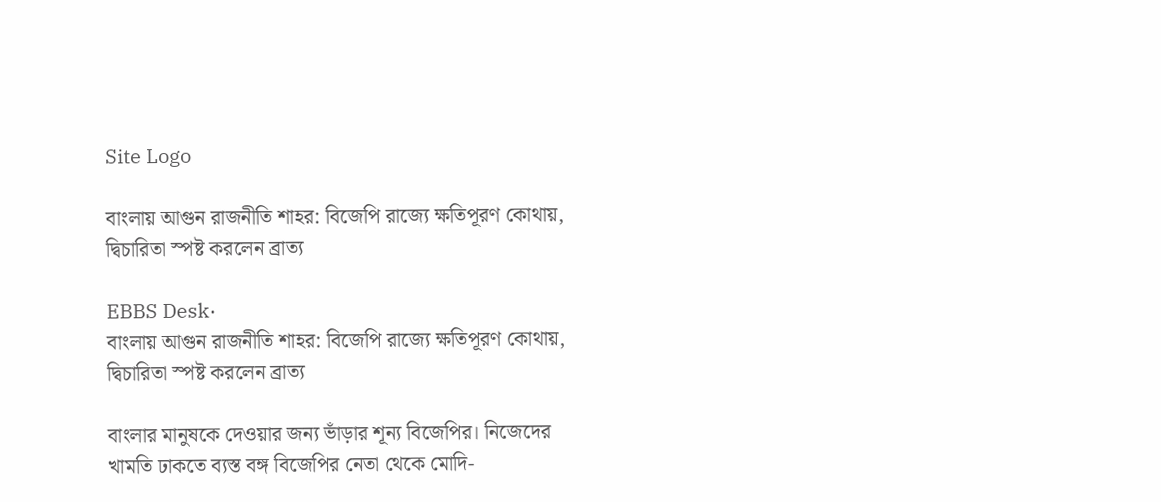Site Logo

বাংলায় আগুন রাজনীতি শাহর: বিজেপি রাজ্যে ক্ষতিপূরণ কোথায়, দ্বিচারিতা স্পষ্ট করলেন ব্রাত্য

EBBS Desk·
বাংলায় আগুন রাজনীতি শাহর: বিজেপি রাজ্যে ক্ষতিপূরণ কোথায়, দ্বিচারিতা স্পষ্ট করলেন ব্রাত্য

বাংলার মানুষকে দেওয়ার জন্য ভাঁড়ার শূন্য বিজেপির। নিজেদের খামতি ঢাকতে ব্যস্ত বঙ্গ বিজেপির নেতা থেকে মোদি-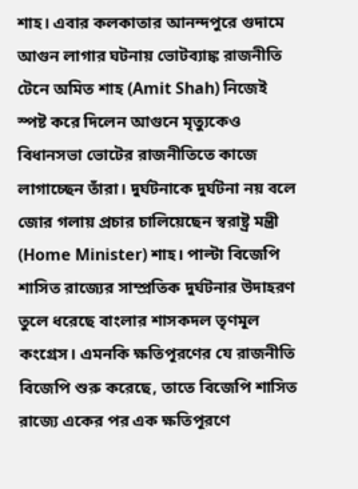শাহ। এবার কলকাতার আনন্দপুরে গুদামে আগুন লাগার ঘটনায় ভোটব্যাঙ্ক রাজনীতি টেনে অমিত শাহ (Amit Shah) নিজেই স্পষ্ট করে দিলেন আগুনে মৃত্যুকেও বিধানসভা ভোটের রাজনীতিতে কাজে লাগাচ্ছেন তাঁরা। দুর্ঘটনাকে দুর্ঘটনা নয় বলে জোর গলায় প্রচার চালিয়েছেন স্বরাষ্ট্র মন্ত্রী (Home Minister) শাহ। পাল্টা বিজেপি শাসিত রাজ্যের সাম্প্রতিক দুর্ঘটনার উদাহরণ তুলে ধরেছে বাংলার শাসকদল তৃণমূল কংগ্রেস। এমনকি ক্ষতিপূরণের যে রাজনীতি বিজেপি শুরু করেছে, তাতে বিজেপি শাসিত রাজ্যে একের পর এক ক্ষতিপূরণে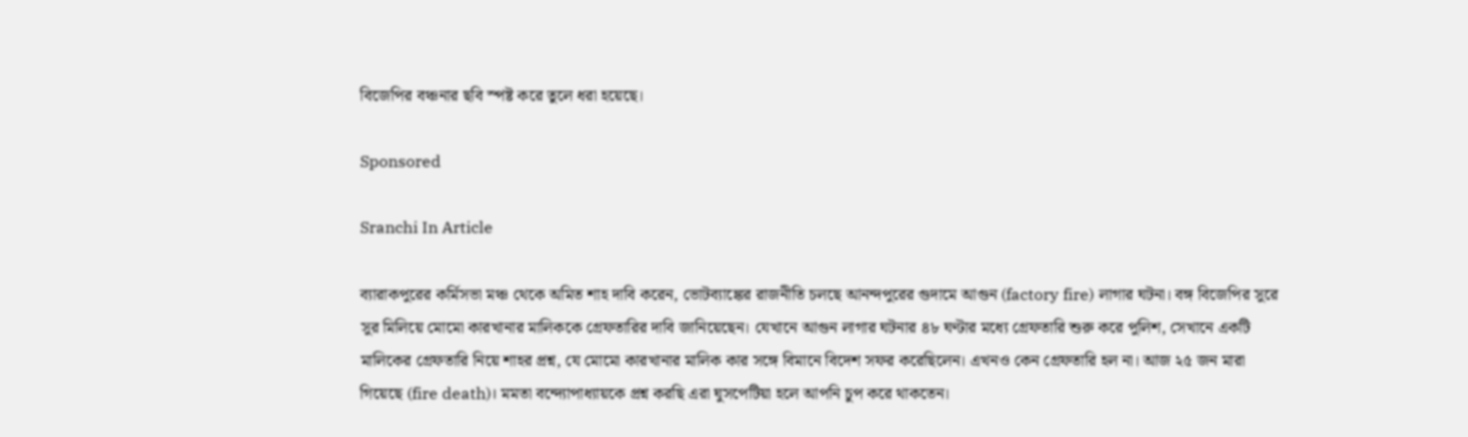বিজেপির বঞ্চনার ছবি স্পষ্ট করে তুলে ধরা হয়েছে।

Sponsored

Sranchi In Article

ব্যারাকপুরের কর্মিসভা মঞ্চ থেকে অমিত শাহ দাবি করেন, ভোটব্যাঙ্কের রাজনীতি চলছে আনন্দপুরের গুদামে আগুন (factory fire) লাগার ঘটনা। বঙ্গ বিজেপির সুরে সুর মিলিয়ে মোমো কারখানার মালিককে গ্রেফতারির দাবি জানিয়েছেন। যেখানে আগুন লাগার ঘটনার ৪৮ ঘণ্টার মধ্যে গ্রেফতারি শুরু করে পুলিশ, সেখানে একটি মালিকের গ্রেফতারি নিয়ে শাহর প্রশ্ন, যে মোমো কারখানার মালিক কার সঙ্গে বিমানে বিদেশ সফর করেছিলেন। এখনও কেন গ্রেফতারি হল না। আজ ২৫ জন মারা গিয়েছে (fire death)। মমতা বন্দ্যোপাধ্যায়কে প্রশ্ন করছি এরা ঘুসপেটিয়া হলে আপনি চুপ করে থাকতেন।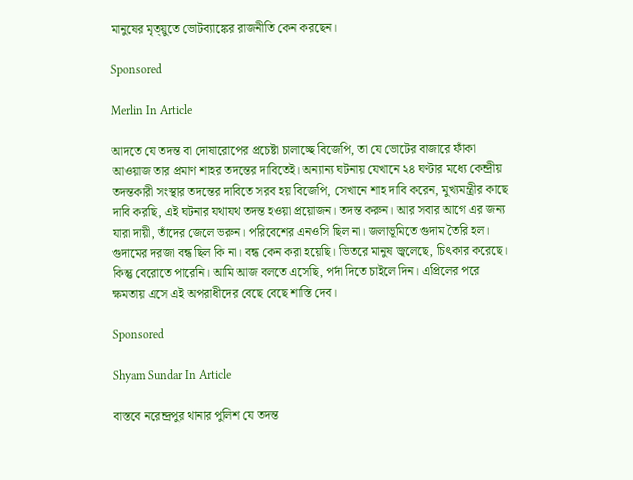মানুষের মৃত্য়ুতে ভোটব্যাঙ্কের রাজনীতি কেন করছেন।

Sponsored

Merlin In Article

আদতে যে তদন্ত বা দোষারোপের প্রচেষ্টা চালাচ্ছে বিজেপি, তা যে ভোটের বাজারে ফাঁকা আওয়াজ তার প্রমাণ শাহর তদন্তের দাবিতেই। অন্যান্য ঘটনায় যেখানে ২৪ ঘণ্টার মধ্যে কেন্দ্রীয় তদন্তকারী সংস্থার তদন্তের দাবিতে সরব হয় বিজেপি, সেখানে শাহ দাবি করেন, মুখ্যমন্ত্রীর কাছে দাবি করছি, এই ঘটনার যথাযথ তদন্ত হওয়া প্রয়োজন। তদন্ত করুন। আর সবার আগে এর জন্য যারা দায়ী, তাঁদের জেলে ভরুন। পরিবেশের এনওসি ছিল না। জলাভূমিতে গুদাম তৈরি হল। গুদামের দরজা বন্ধ ছিল কি না। বন্ধ কেন করা হয়েছি। ভিতরে মানুষ জ্বলেছে, চিৎকার করেছে। কিন্তু বেরোতে পারেনি। আমি আজ বলতে এসেছি, পর্দা দিতে চাইলে দিন। এপ্রিলের পরে ক্ষমতায় এসে এই অপরাধীদের বেছে বেছে শাস্তি দেব।

Sponsored

Shyam Sundar In Article

বাস্তবে নরেন্দ্রপুর থানার পুলিশ যে তদন্ত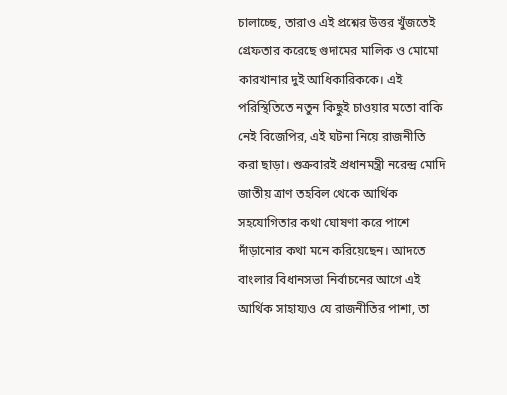চালাচ্ছে, তারাও এই প্রশ্নের উত্তর খুঁজতেই গ্রেফতার করেছে গুদামের মালিক ও মোমো কারখানার দুই আধিকারিককে। এই পরিস্থিতিতে নতুন কিছুই চাওয়ার মতো বাকি নেই বিজেপির, এই ঘটনা নিয়ে রাজনীতি করা ছাড়া। শুক্রবারই প্রধানমন্ত্রী নরেন্দ্র মোদি জাতীয় ত্রাণ তহবিল থেকে আর্থিক সহযোগিতার কথা ঘোষণা করে পাশে দাঁড়ানোর কথা মনে করিয়েছেন। আদতে বাংলার বিধানসভা নির্বাচনের আগে এই আর্থিক সাহায্যও যে রাজনীতির পাশা, তা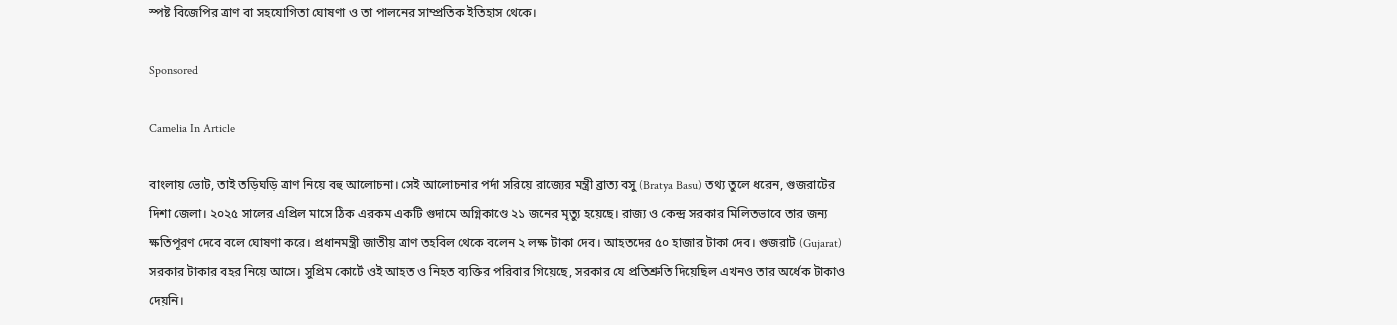স্পষ্ট বিজেপির ত্রাণ বা সহযোগিতা ঘোষণা ও তা পালনের সাম্প্রতিক ইতিহাস থেকে।

Sponsored

Camelia In Article

বাংলায় ভোট, তাই তড়িঘড়ি ত্রাণ নিয়ে বহু আলোচনা। সেই আলোচনার পর্দা সরিয়ে রাজ্যের মন্ত্রী ব্রাত্য বসু (Bratya Basu) তথ্য তুলে ধরেন, গুজরাটের দিশা জেলা। ২০২৫ সালের এপ্রিল মাসে ঠিক এরকম একটি গুদামে অগ্নিকাণ্ডে ২১ জনের মৃত্যু হয়েছে। রাজ্য ও কেন্দ্র সরকার মিলিতভাবে তার জন্য ক্ষতিপূরণ দেবে বলে ঘোষণা করে। প্রধানমন্ত্রী জাতীয় ত্রাণ তহবিল থেকে বলেন ২ লক্ষ টাকা দেব। আহতদের ৫০ হাজার টাকা দেব। গুজরাট (Gujarat) সরকার টাকার বহর নিয়ে আসে। সুপ্রিম কোর্টে ওই আহত ও নিহত ব্যক্তির পরিবার গিয়েছে, সরকার যে প্রতিশ্রুতি দিয়েছিল এখনও তার অর্ধেক টাকাও দেয়নি।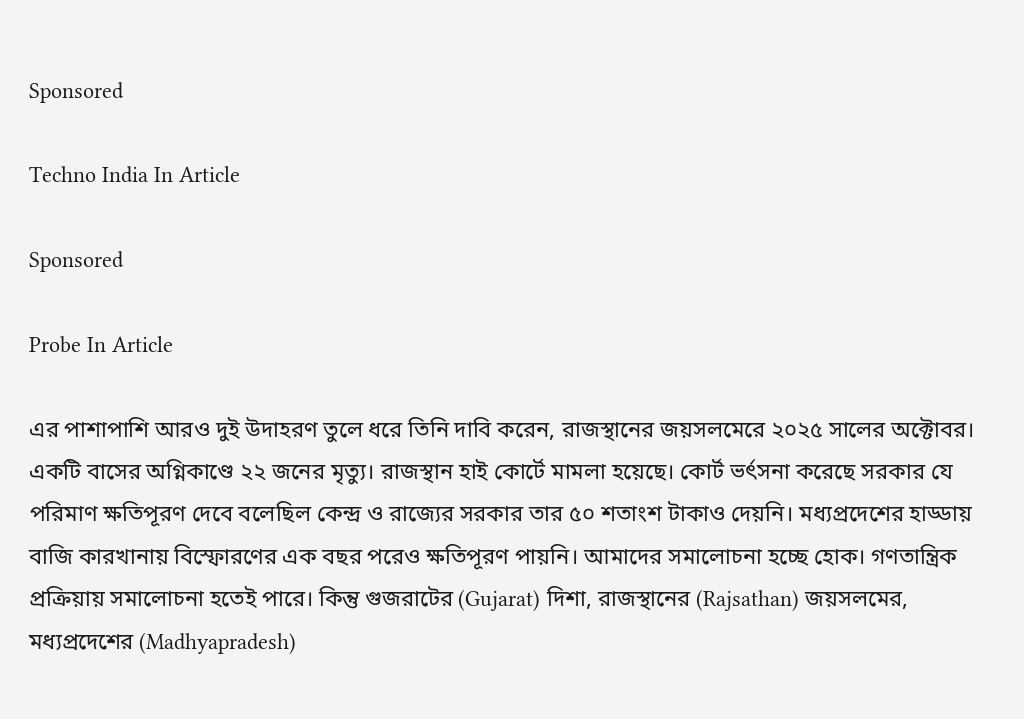Sponsored

Techno India In Article

Sponsored

Probe In Article

এর পাশাপাশি আরও দুই উদাহরণ তুলে ধরে তিনি দাবি করেন, রাজস্থানের জয়সলমেরে ২০২৫ সালের অক্টোবর। একটি বাসের অগ্নিকাণ্ডে ২২ জনের মৃত্যু। রাজস্থান হাই কোর্টে মামলা হয়েছে। কোর্ট ভর্ৎসনা করেছে সরকার যে পরিমাণ ক্ষতিপূরণ দেবে বলেছিল কেন্দ্র ও রাজ্যের সরকার তার ৫০ শতাংশ টাকাও দেয়নি। মধ্যপ্রদেশের হাড্ডায় বাজি কারখানায় বিস্ফোরণের এক বছর পরেও ক্ষতিপূরণ পায়নি। আমাদের সমালোচনা হচ্ছে হোক। গণতান্ত্রিক প্রক্রিয়ায় সমালোচনা হতেই পারে। কিন্তু গুজরাটের (Gujarat) দিশা, রাজস্থানের (Rajsathan) জয়সলমের, মধ্যপ্রদেশের (Madhyapradesh)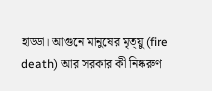হাড্ডা। আগুনে মানুষের মৃত্য়ু (fire death) আর সরকার কী নিষ্করুণ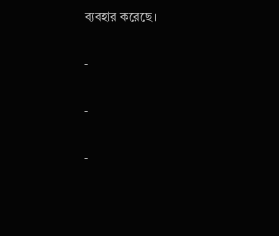ব্যবহার করেছে।

-

-

-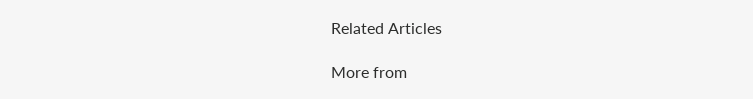Related Articles

More from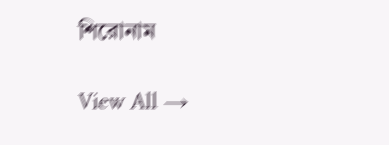শিরোনাম

View All →